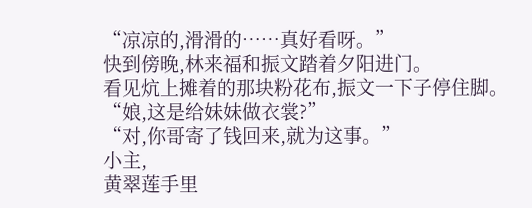“凉凉的,滑滑的……真好看呀。”
快到傍晚,林来福和振文踏着夕阳进门。
看见炕上摊着的那块粉花布,振文一下子停住脚。
“娘,这是给妹妹做衣裳?”
“对,你哥寄了钱回来,就为这事。”
小主,
黄翠莲手里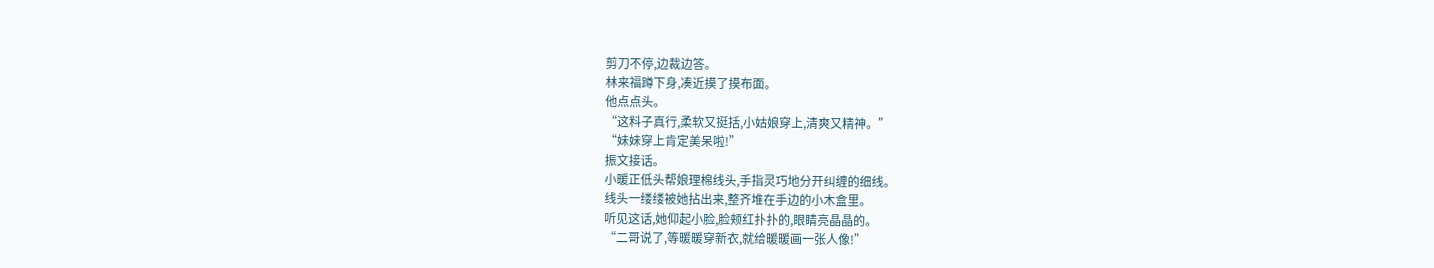剪刀不停,边裁边答。
林来福蹲下身,凑近摸了摸布面。
他点点头。
“这料子真行,柔软又挺括,小姑娘穿上,清爽又精神。”
“妹妹穿上肯定美呆啦!”
振文接话。
小暖正低头帮娘理棉线头,手指灵巧地分开纠缠的细线。
线头一缕缕被她拈出来,整齐堆在手边的小木盒里。
听见这话,她仰起小脸,脸颊红扑扑的,眼睛亮晶晶的。
“二哥说了,等暖暖穿新衣,就给暖暖画一张人像!”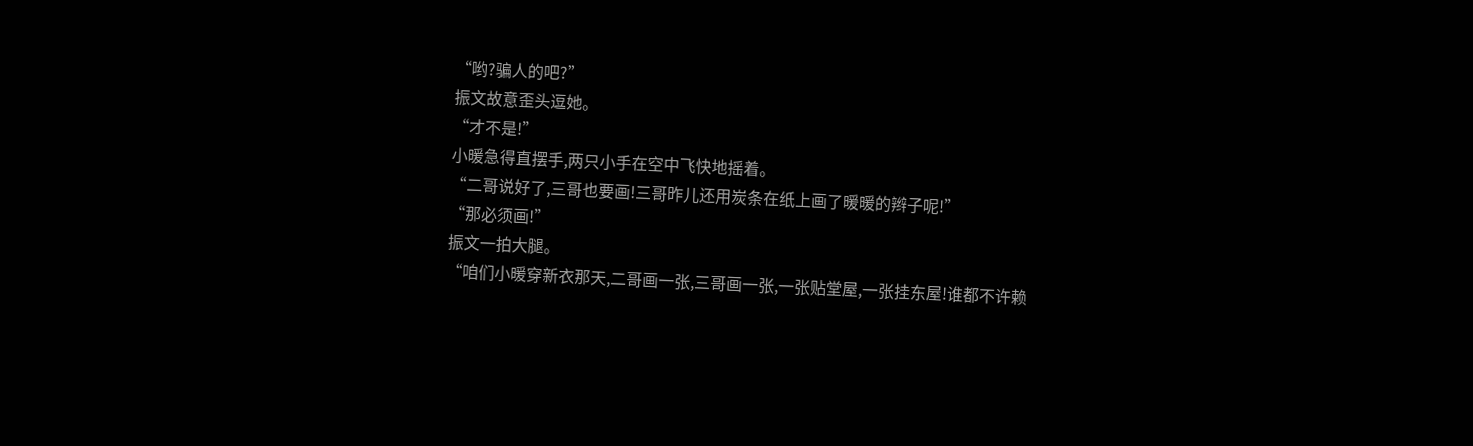“哟?骗人的吧?”
振文故意歪头逗她。
“才不是!”
小暖急得直摆手,两只小手在空中飞快地摇着。
“二哥说好了,三哥也要画!三哥昨儿还用炭条在纸上画了暖暖的辫子呢!”
“那必须画!”
振文一拍大腿。
“咱们小暖穿新衣那天,二哥画一张,三哥画一张,一张贴堂屋,一张挂东屋!谁都不许赖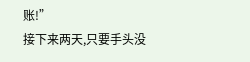账!”
接下来两天,只要手头没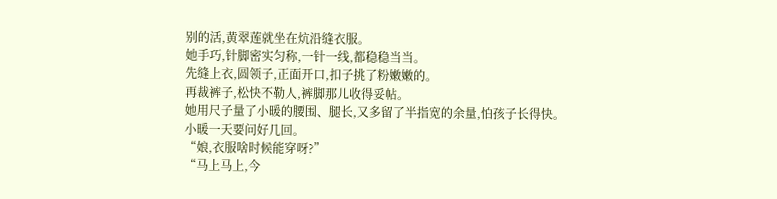别的活,黄翠莲就坐在炕沿缝衣服。
她手巧,针脚密实匀称,一针一线,都稳稳当当。
先缝上衣,圆领子,正面开口,扣子挑了粉嫩嫩的。
再裁裤子,松快不勒人,裤脚那儿收得妥帖。
她用尺子量了小暖的腰围、腿长,又多留了半指宽的余量,怕孩子长得快。
小暖一天要问好几回。
“娘,衣服啥时候能穿呀?”
“马上马上,今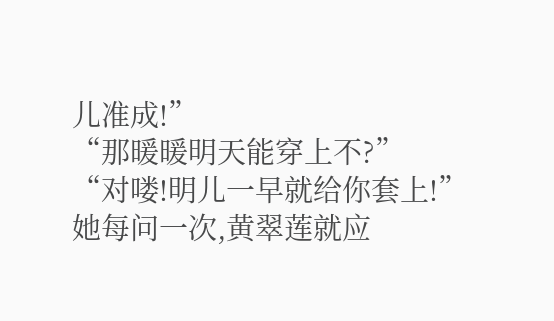儿准成!”
“那暖暖明天能穿上不?”
“对喽!明儿一早就给你套上!”
她每问一次,黄翠莲就应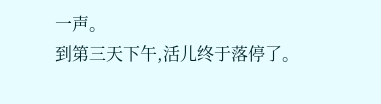一声。
到第三天下午,活儿终于落停了。